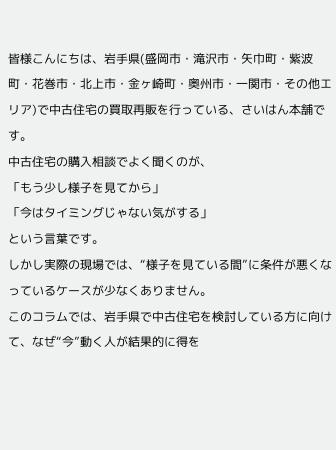皆様こんにちは、岩手県(盛岡市・滝沢市・矢巾町・紫波町・花巻市・北上市・金ヶ崎町・奥州市・一関市・その他エリア)で中古住宅の買取再販を行っている、さいはん本舗です。
中古住宅の購入相談でよく聞くのが、
「もう少し様子を見てから」
「今はタイミングじゃない気がする」
という言葉です。
しかし実際の現場では、“様子を見ている間”に条件が悪くなっているケースが少なくありません。
このコラムでは、岩手県で中古住宅を検討している方に向けて、なぜ“今”動く人が結果的に得を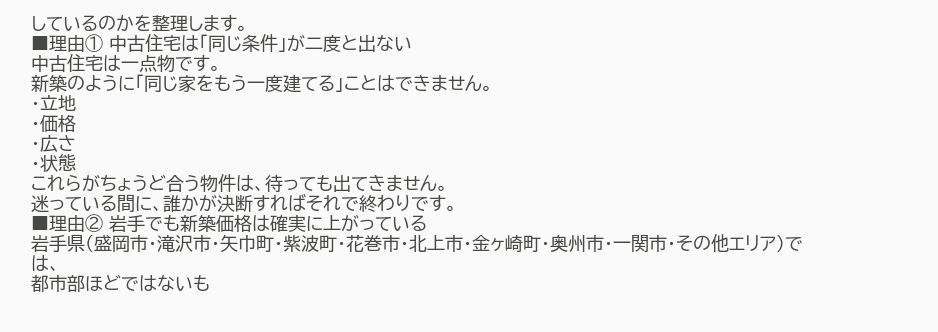しているのかを整理します。
■理由① 中古住宅は「同じ条件」が二度と出ない
中古住宅は一点物です。
新築のように「同じ家をもう一度建てる」ことはできません。
・立地
・価格
・広さ
・状態
これらがちょうど合う物件は、待っても出てきません。
迷っている間に、誰かが決断すればそれで終わりです。
■理由② 岩手でも新築価格は確実に上がっている
岩手県(盛岡市・滝沢市・矢巾町・紫波町・花巻市・北上市・金ヶ崎町・奥州市・一関市・その他エリア)では、
都市部ほどではないも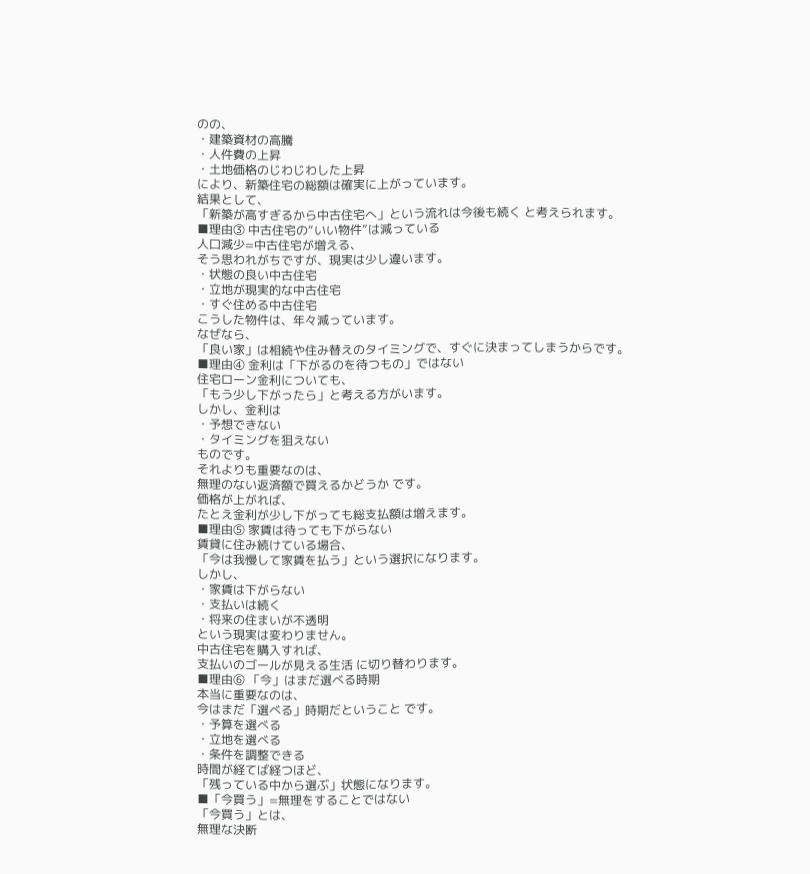のの、
・建築資材の高騰
・人件費の上昇
・土地価格のじわじわした上昇
により、新築住宅の総額は確実に上がっています。
結果として、
「新築が高すぎるから中古住宅へ」という流れは今後も続く と考えられます。
■理由③ 中古住宅の“いい物件”は減っている
人口減少=中古住宅が増える、
そう思われがちですが、現実は少し違います。
・状態の良い中古住宅
・立地が現実的な中古住宅
・すぐ住める中古住宅
こうした物件は、年々減っています。
なぜなら、
「良い家」は相続や住み替えのタイミングで、すぐに決まってしまうからです。
■理由④ 金利は「下がるのを待つもの」ではない
住宅ローン金利についても、
「もう少し下がったら」と考える方がいます。
しかし、金利は
・予想できない
・タイミングを狙えない
ものです。
それよりも重要なのは、
無理のない返済額で買えるかどうか です。
価格が上がれば、
たとえ金利が少し下がっても総支払額は増えます。
■理由⑤ 家賃は待っても下がらない
賃貸に住み続けている場合、
「今は我慢して家賃を払う」という選択になります。
しかし、
・家賃は下がらない
・支払いは続く
・将来の住まいが不透明
という現実は変わりません。
中古住宅を購入すれば、
支払いのゴールが見える生活 に切り替わります。
■理由⑥ 「今」はまだ選べる時期
本当に重要なのは、
今はまだ「選べる」時期だということ です。
・予算を選べる
・立地を選べる
・条件を調整できる
時間が経てば経つほど、
「残っている中から選ぶ」状態になります。
■「今買う」=無理をすることではない
「今買う」とは、
無理な決断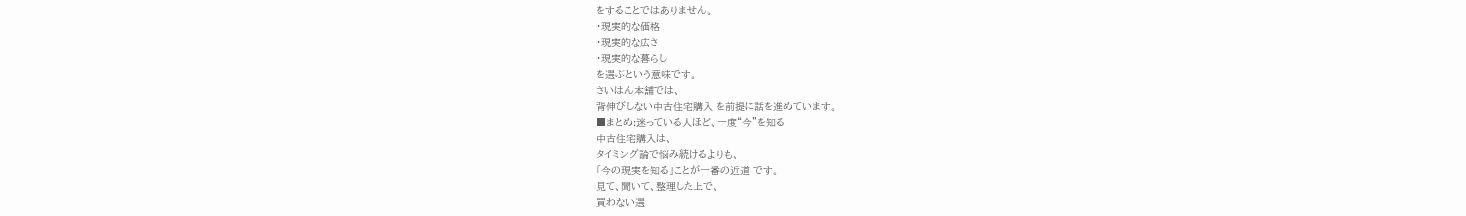をすることではありません。
・現実的な価格
・現実的な広さ
・現実的な暮らし
を選ぶという意味です。
さいはん本舗では、
背伸びしない中古住宅購入 を前提に話を進めています。
■まとめ:迷っている人ほど、一度“今”を知る
中古住宅購入は、
タイミング論で悩み続けるよりも、
「今の現実を知る」ことが一番の近道 です。
見て、聞いて、整理した上で、
買わない選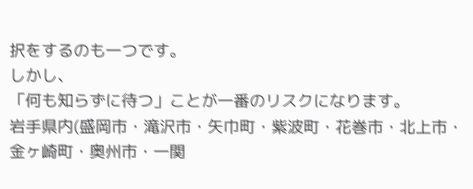択をするのも一つです。
しかし、
「何も知らずに待つ」ことが一番のリスクになります。
岩手県内(盛岡市・滝沢市・矢巾町・紫波町・花巻市・北上市・金ヶ崎町・奥州市・一関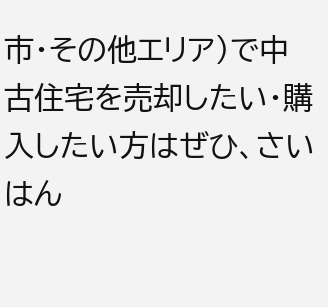市・その他エリア)で中古住宅を売却したい・購入したい方はぜひ、さいはん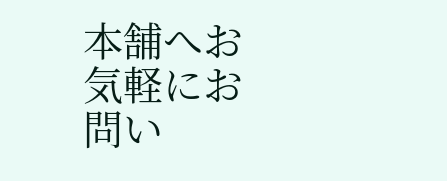本舗へお気軽にお問い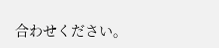合わせください。